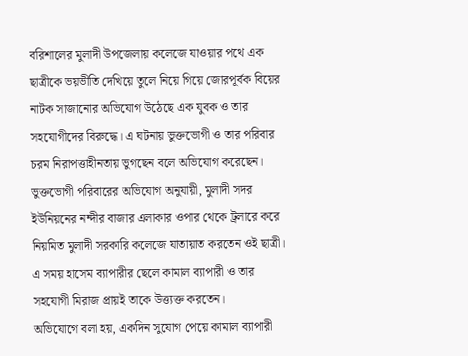বরিশালের মুলাদী উপজেলায় কলেজে যাওয়ার পথে এক ছাত্রীকে ভয়ভীতি দেখিয়ে তুলে নিয়ে গিয়ে জোরপূর্বক বিয়ের নাটক সাজানোর অভিযোগ উঠেছে এক যুবক ও তার সহযোগীদের বিরুদ্ধে। এ ঘটনায় ভুক্তভোগী ও তার পরিবার চরম নিরাপত্তাহীনতায় ভুগছেন বলে অভিযোগ করেছেন।
ভুক্তভোগী পরিবারের অভিযোগ অনুযায়ী, মুলাদী সদর ইউনিয়নের নন্দীর বাজার এলাকার ওপার থেকে ট্রলারে করে নিয়মিত মুলাদী সরকারি কলেজে যাতায়াত করতেন ওই ছাত্রী। এ সময় হাসেম ব্যাপারীর ছেলে কামাল ব্যাপারী ও তার সহযোগী মিরাজ প্রায়ই তাকে উত্ত্যক্ত করতেন।
অভিযোগে বলা হয়, একদিন সুযোগ পেয়ে কামাল ব্যাপারী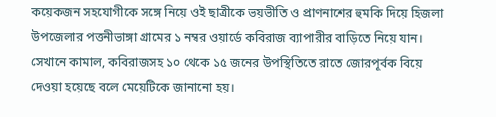কয়েকজন সহযোগীকে সঙ্গে নিয়ে ওই ছাত্রীকে ভয়ভীতি ও প্রাণনাশের হুমকি দিয়ে হিজলা উপজেলার পত্তনীভাঙ্গা গ্রামের ১ নম্বর ওয়ার্ডে কবিরাজ ব্যাপারীর বাড়িতে নিয়ে যান। সেখানে কামাল, কবিরাজসহ ১০ থেকে ১৫ জনের উপস্থিতিতে রাতে জোরপূর্বক বিয়ে দেওয়া হয়েছে বলে মেয়েটিকে জানানো হয়।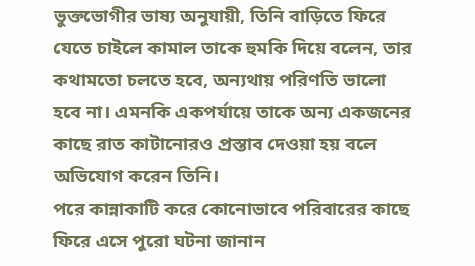ভুক্তভোগীর ভাষ্য অনুযায়ী, তিনি বাড়িতে ফিরে যেতে চাইলে কামাল তাকে হুমকি দিয়ে বলেন, তার কথামতো চলতে হবে, অন্যথায় পরিণতি ভালো হবে না। এমনকি একপর্যায়ে তাকে অন্য একজনের কাছে রাত কাটানোরও প্রস্তাব দেওয়া হয় বলে অভিযোগ করেন তিনি।
পরে কান্নাকাটি করে কোনোভাবে পরিবারের কাছে ফিরে এসে পুরো ঘটনা জানান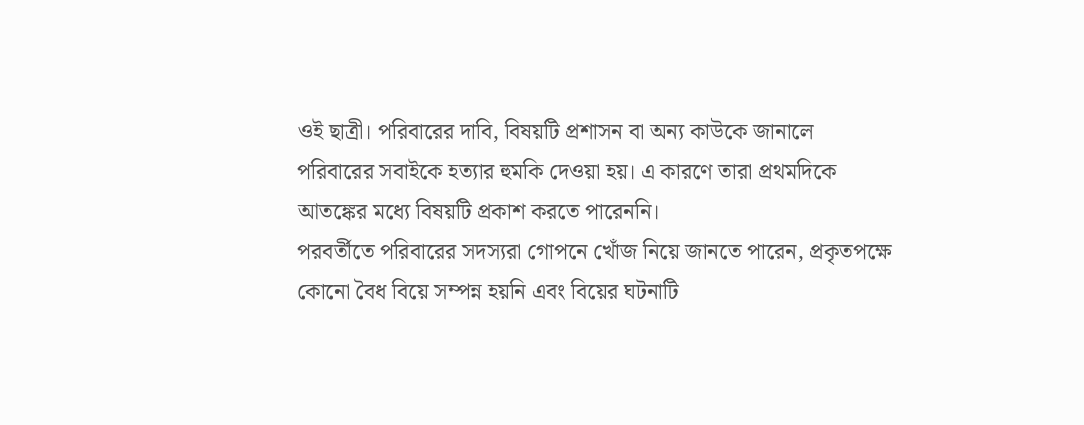ওই ছাত্রী। পরিবারের দাবি, বিষয়টি প্রশাসন বা অন্য কাউকে জানালে পরিবারের সবাইকে হত্যার হুমকি দেওয়া হয়। এ কারণে তারা প্রথমদিকে আতঙ্কের মধ্যে বিষয়টি প্রকাশ করতে পারেননি।
পরবর্তীতে পরিবারের সদস্যরা গোপনে খোঁজ নিয়ে জানতে পারেন, প্রকৃতপক্ষে কোনো বৈধ বিয়ে সম্পন্ন হয়নি এবং বিয়ের ঘটনাটি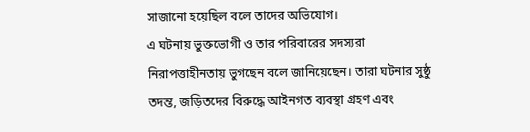সাজানো হয়েছিল বলে তাদের অভিযোগ।
এ ঘটনায় ভুক্তভোগী ও তার পরিবারের সদস্যরা নিরাপত্তাহীনতায় ভুগছেন বলে জানিয়েছেন। তারা ঘটনার সুষ্ঠু তদন্ত, জড়িতদের বিরুদ্ধে আইনগত ব্যবস্থা গ্রহণ এবং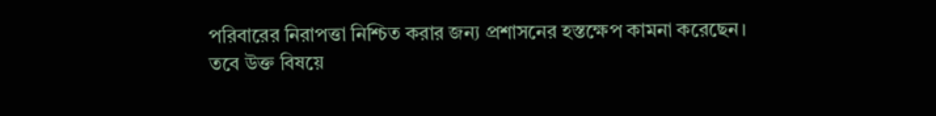পরিবারের নিরাপত্তা নিশ্চিত করার জন্য প্রশাসনের হস্তক্ষেপ কামনা করেছেন।
তবে উক্ত বিষয়ে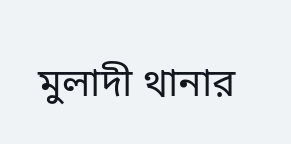মুলাদী থানার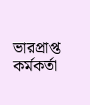ভারপ্রাপ্ত কর্মকর্তা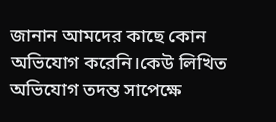জানান আমদের কাছে কোন অভিযোগ করেনি।কেউ লিখিত অভিযোগ তদন্ত সাপেক্ষে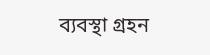ব্যবস্থা গ্রহন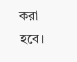করা হবে।